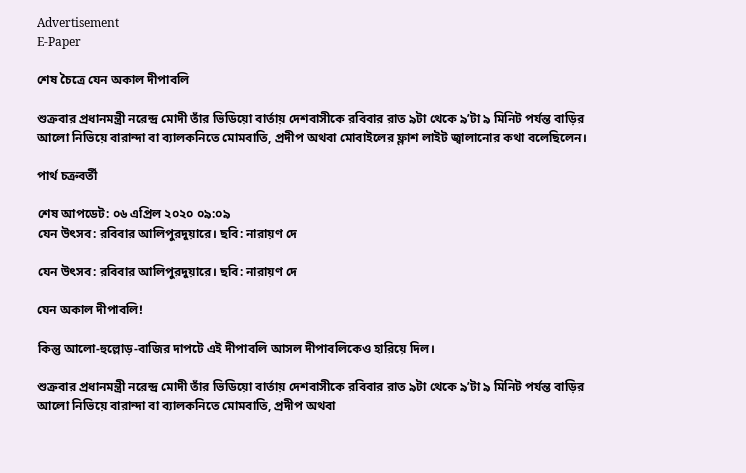Advertisement
E-Paper

শেষ চৈত্রে যেন অকাল দীপাবলি

শুক্রবার প্রধানমন্ত্রী নরেন্দ্র মোদী তাঁর ভিডিয়ো বার্তায় দেশবাসীকে রবিবার রাত ৯টা থেকে ৯’টা ৯ মিনিট পর্যন্ত বাড়ির আলো নিভিয়ে বারান্দা বা ব্যালকনিতে মোমবাতি, প্রদীপ অথবা মোবাইলের ফ্লাশ লাইট জ্বালানোর কথা বলেছিলেন।

পার্থ চক্রবর্তী

শেষ আপডেট: ০৬ এপ্রিল ২০২০ ০৯:০৯
যেন উৎসব: রবিবার আলিপুরদুয়ারে। ছবি: নারায়ণ দে

যেন উৎসব: রবিবার আলিপুরদুয়ারে। ছবি: নারায়ণ দে

যেন অকাল দীপাবলি!

কিন্তু আলো-হুল্লোড়-বাজির দাপটে এই দীপাবলি আসল দীপাবলিকেও হারিয়ে দিল।

শুক্রবার প্রধানমন্ত্রী নরেন্দ্র মোদী তাঁর ভিডিয়ো বার্তায় দেশবাসীকে রবিবার রাত ৯টা থেকে ৯’টা ৯ মিনিট পর্যন্ত বাড়ির আলো নিভিয়ে বারান্দা বা ব্যালকনিতে মোমবাতি, প্রদীপ অথবা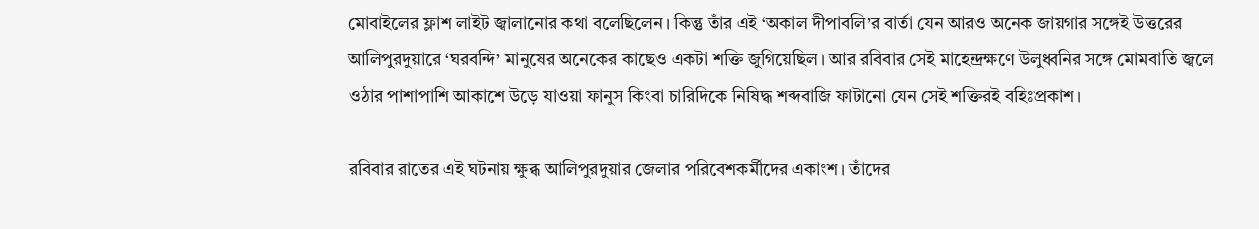মোবাইলের ফ্লাশ লাইট জ্বালানোর কথা বলেছিলেন। কিন্তু তাঁর এই ‘অকাল দীপাবলি’র বার্তা যেন আরও অনেক জায়গার সঙ্গেই উত্তরের আলিপুরদুয়ারে ‘ঘরবন্দি’ মানুষের অনেকের কাছেও একটা শক্তি জুগিয়েছিল। আর রবিবার সেই মাহেন্দ্রক্ষণে উলুধ্বনির সঙ্গে মোমবাতি জ্বলে ওঠার পাশাপাশি আকাশে উড়ে যাওয়া ফানুস কিংবা চারিদিকে নিষিদ্ধ শব্দবাজি ফাটানো যেন সেই শক্তিরই বহিঃপ্রকাশ।

রবিবার রাতের এই ঘটনায় ক্ষুব্ধ আলিপুরদুয়ার জেলার পরিবেশকর্মীদের একাংশ। তাঁদের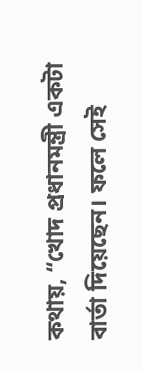কথায়, ‘‘খোদ প্রধানমন্ত্রী একটা বার্তা দিয়েছেন। ফলে সেই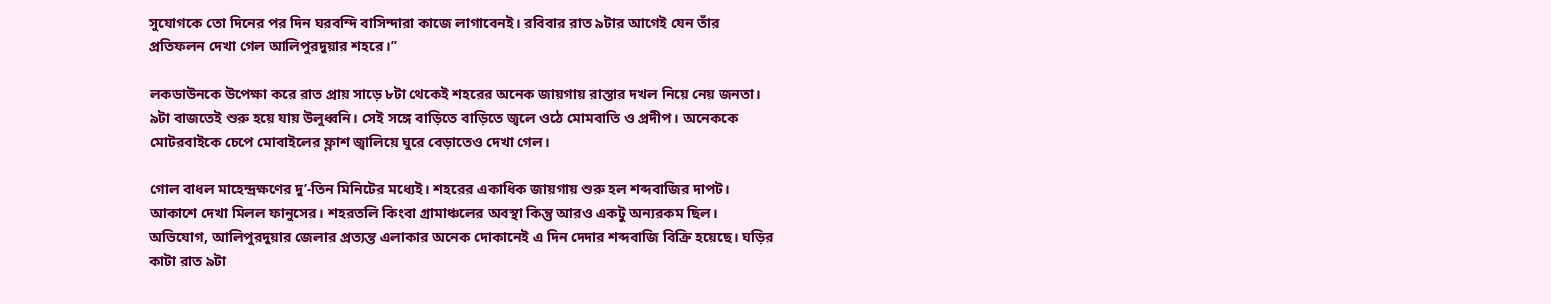সুযোগকে তো দিনের পর দিন ঘরবন্দি বাসিন্দারা কাজে লাগাবেনই। রবিবার রাত ৯টার আগেই যেন তাঁর প্রতিফলন দেখা গেল আলিপুরদুয়ার শহরে।’’

লকডাউনকে উপেক্ষা করে রাত প্রায় সাড়ে ৮টা থেকেই শহরের অনেক জায়গায় রাস্তার দখল নিয়ে নেয় জনতা। ৯টা বাজতেই শুরু হয়ে যায় উলুধ্বনি। সেই সঙ্গে বাড়িতে বাড়িতে জ্বলে ওঠে মোমবাতি ও প্রদীপ। অনেককে মোটরবাইকে চেপে মোবাইলের ফ্লাশ জ্বালিয়ে ঘুরে বেড়াতেও দেখা গেল।

গোল বাধল মাহেন্দ্রক্ষণের দু’-তিন মিনিটের মধ্যেই। শহরের একাধিক জায়গায় শুরু হল শব্দবাজির দাপট। আকাশে দেখা মিলল ফানুসের। শহরতলি কিংবা গ্রামাঞ্চলের অবস্থা কিন্তু আরও একটু অন্যরকম ছিল। অভিযোগ, আলিপুরদুয়ার জেলার প্রত্যন্ত এলাকার অনেক দোকানেই এ দিন দেদার শব্দবাজি বিক্রি হয়েছে। ঘড়ির কাটা রাত ৯টা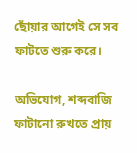ছোঁয়ার আগেই সে সব ফাটতে শুরু করে।

অভিযোগ, শব্দবাজি ফাটানো রুখতে প্রায়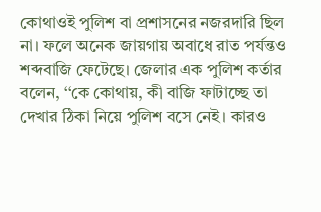কোথাওই পুলিশ বা প্রশাসনের নজরদারি ছিল না। ফলে অনেক জায়গায় অবাধে রাত পর্যন্তও শব্দবাজি ফেটেছে। জেলার এক পুলিশ কর্তার বলেন, ‘‘কে কোথায়, কী বাজি ফাটাচ্ছে তা দেখার ঠিকা নিয়ে পুলিশ বসে নেই। কারও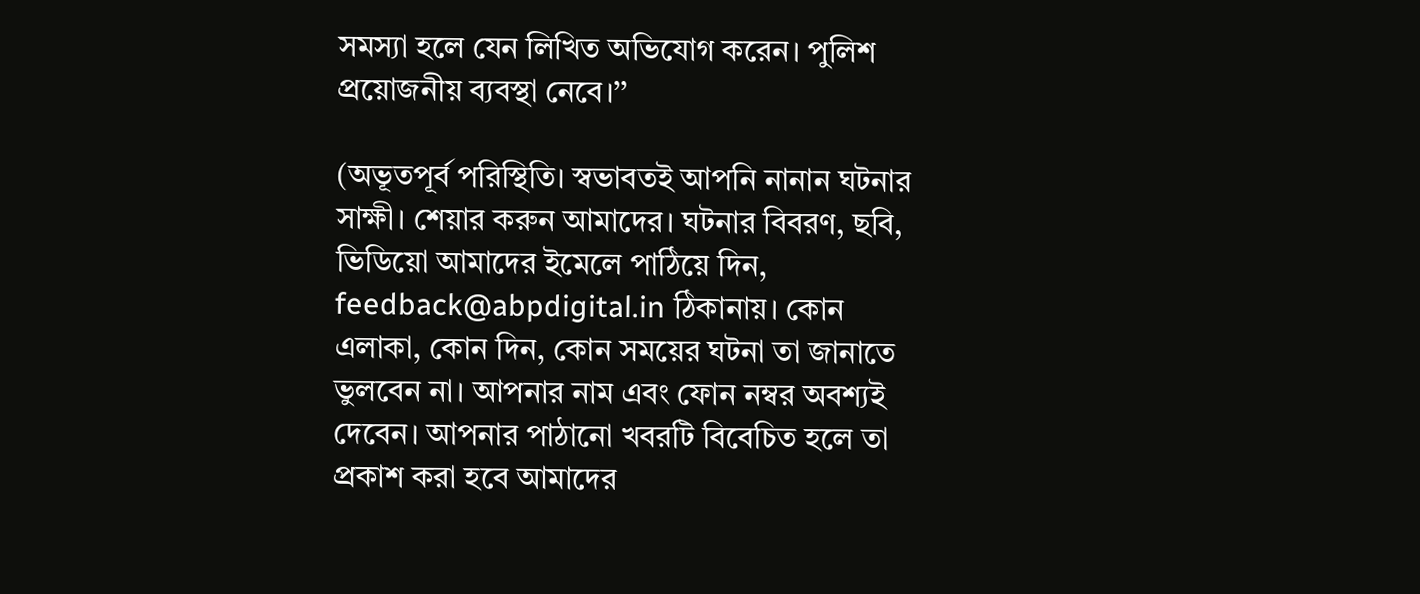সমস্যা হলে যেন লিখিত অভিযোগ করেন। পুলিশ প্রয়োজনীয় ব্যবস্থা নেবে।’’

(অভূতপূর্ব পরিস্থিতি। স্বভাবতই আপনি নানান ঘটনার সাক্ষী। শেয়ার করুন আমাদের। ঘটনার বিবরণ, ছবি, ভিডিয়ো আমাদের ইমেলে পাঠিয়ে দিন, feedback@abpdigital.in ঠিকানায়। কোন এলাকা, কোন দিন, কোন সময়ের ঘটনা তা জানাতে ভুলবেন না। আপনার নাম এবং ফোন নম্বর অবশ্যই দেবেন। আপনার পাঠানো খবরটি বিবেচিত হলে তা প্রকাশ করা হবে আমাদের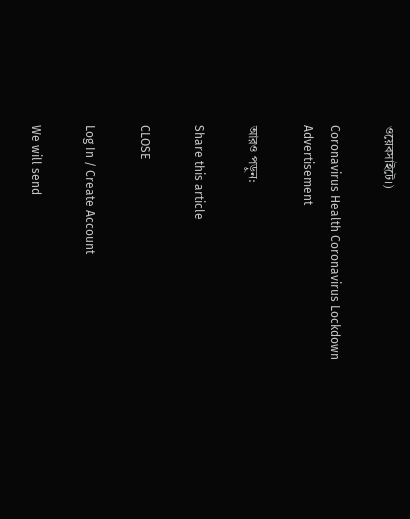ওয়েবসাইটে।)

Coronavirus Health Coronavirus Lockdown
Advertisement

আরও পড়ুন:

Share this article

CLOSE

Log In / Create Account

We will send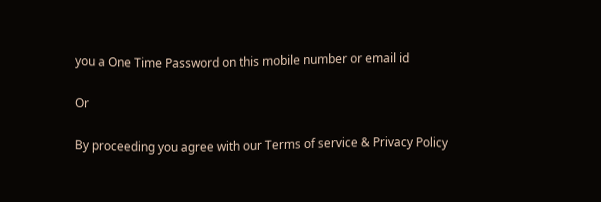you a One Time Password on this mobile number or email id

Or

By proceeding you agree with our Terms of service & Privacy Policy